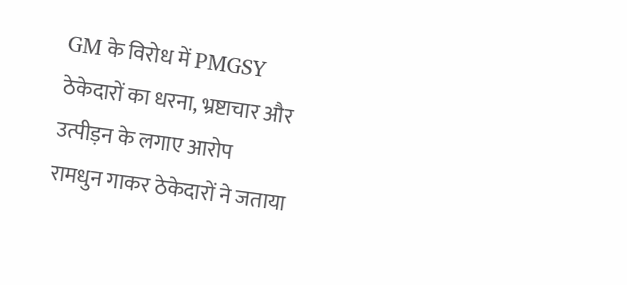GM के विरोध में PMGSY ठेकेदारों का धरना, भ्रष्टाचार और उत्पीड़न के लगाए आरोप
रामधुन गाकर ठेकेदारों ने जताया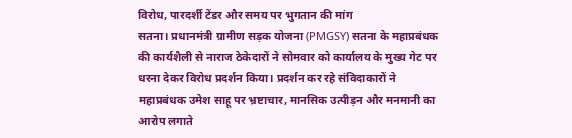विरोध, पारदर्शी टेंडर और समय पर भुगतान की मांग
सतना। प्रधानमंत्री ग्रामीण सड़क योजना (PMGSY) सतना के महाप्रबंधक की कार्यशैली से नाराज ठेकेदारों ने सोमवार को कार्यालय के मुख्य गेट पर धरना देकर विरोध प्रदर्शन किया। प्रदर्शन कर रहे संविदाकारों ने महाप्रबंधक उमेश साहू पर भ्रष्टाचार, मानसिक उत्पीड़न और मनमानी का आरोप लगाते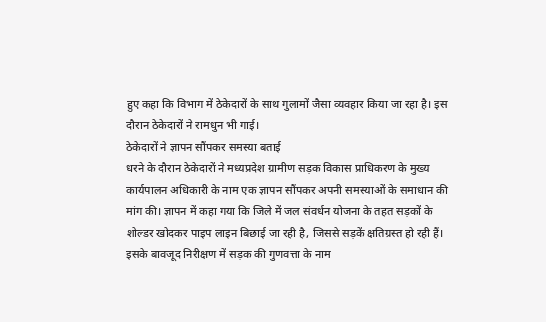हुए कहा कि विभाग में ठेकेदारों के साथ गुलामों जैसा व्यवहार किया जा रहा है। इस दौरान ठेकेदारों ने रामधुन भी गाई।
ठेकेदारों ने ज्ञापन सौंपकर समस्या बताई
धरने के दौरान ठेकेदारों ने मध्यप्रदेश ग्रामीण सड़क विकास प्राधिकरण के मुख्य कार्यपालन अधिकारी के नाम एक ज्ञापन सौंपकर अपनी समस्याओं के समाधान की मांग की। ज्ञापन में कहा गया कि जिले में जल संवर्धन योजना के तहत सड़कों के शोल्डर खोदकर पाइप लाइन बिछाई जा रही है, जिससे सड़कें क्षतिग्रस्त हो रही हैं। इसके बावजूद निरीक्षण में सड़क की गुणवत्ता के नाम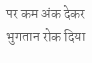पर कम अंक देकर भुगतान रोक दिया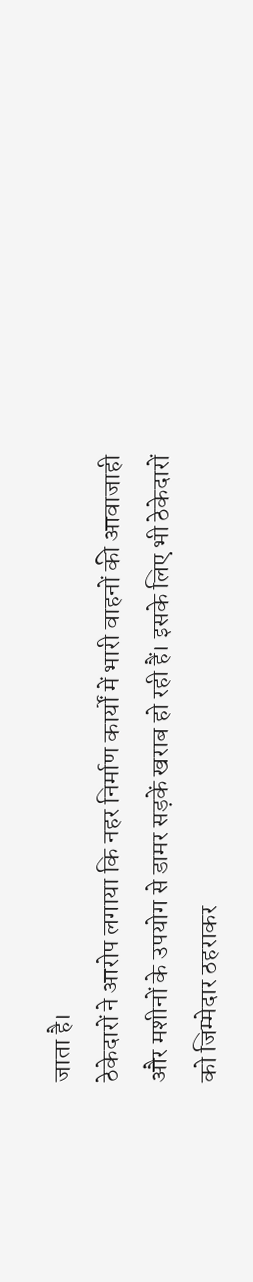जाता है।
ठेकेदारों ने आरोप लगाया कि नहर निर्माण कार्यों में भारी वाहनों की आवाजाही और मशीनों के उपयोग से डामर सड़कें खराब हो रही हैं। इसके लिए भी ठेकेदारों को जिम्मेदार ठहराकर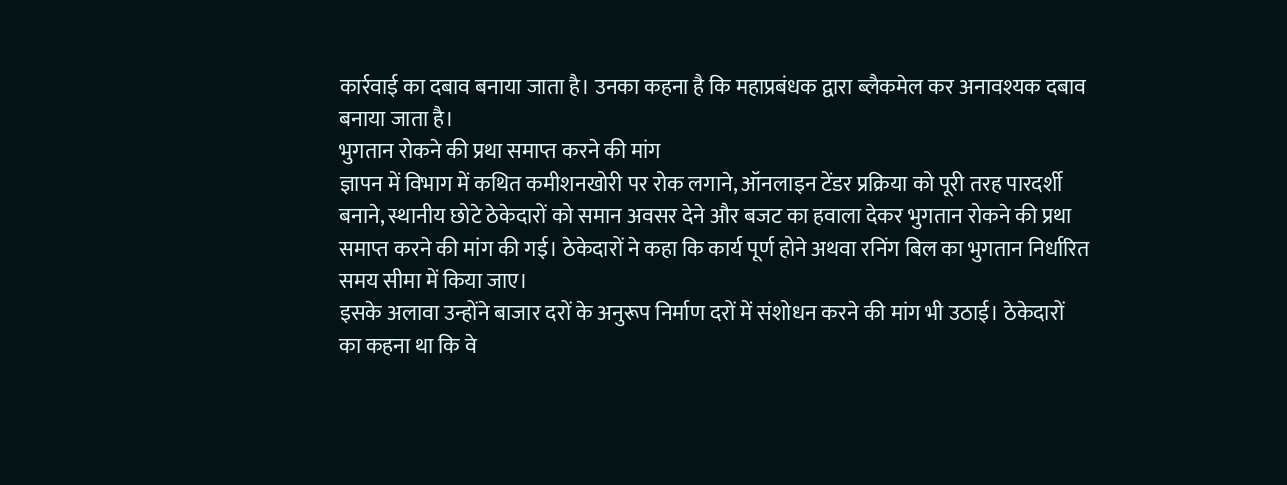कार्रवाई का दबाव बनाया जाता है। उनका कहना है कि महाप्रबंधक द्वारा ब्लैकमेल कर अनावश्यक दबाव बनाया जाता है।
भुगतान रोकने की प्रथा समाप्त करने की मांग
ज्ञापन में विभाग में कथित कमीशनखोरी पर रोक लगाने, ऑनलाइन टेंडर प्रक्रिया को पूरी तरह पारदर्शी बनाने, स्थानीय छोटे ठेकेदारों को समान अवसर देने और बजट का हवाला देकर भुगतान रोकने की प्रथा समाप्त करने की मांग की गई। ठेकेदारों ने कहा कि कार्य पूर्ण होने अथवा रनिंग बिल का भुगतान निर्धारित समय सीमा में किया जाए।
इसके अलावा उन्होंने बाजार दरों के अनुरूप निर्माण दरों में संशोधन करने की मांग भी उठाई। ठेकेदारों का कहना था कि वे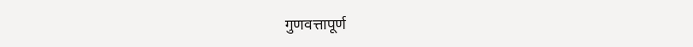गुणवत्तापूर्ण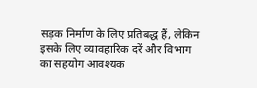सड़क निर्माण के लिए प्रतिबद्ध हैं, लेकिन इसके लिए व्यावहारिक दरें और विभाग का सहयोग आवश्यक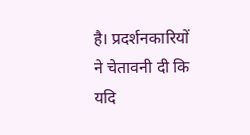है। प्रदर्शनकारियों ने चेतावनी दी कि यदि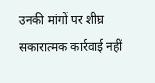उनकी मांगों पर शीघ्र सकारात्मक कार्रवाई नहीं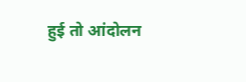हुई तो आंदोलन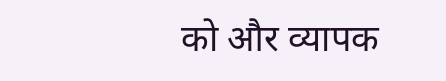को और व्यापक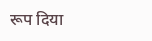रूप दिया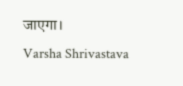जाएगा।
Varsha Shrivastava